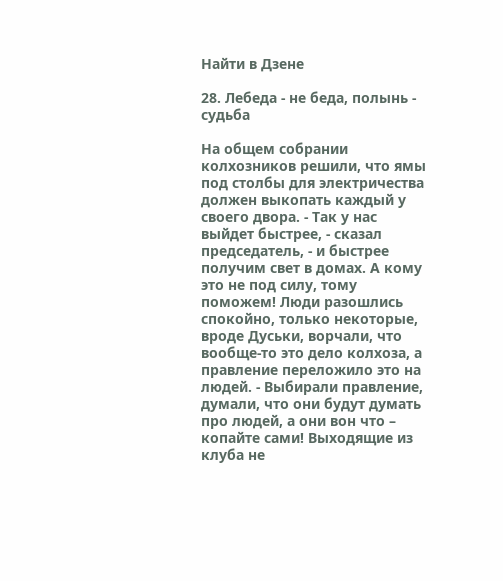Найти в Дзене

28. Лебеда - не беда, полынь - судьба

На общем собрании колхозников решили, что ямы под столбы для электричества должен выкопать каждый у своего двора. - Так у нас выйдет быстрее, - сказал председатель, - и быстрее получим свет в домах. А кому это не под силу, тому поможем! Люди разошлись спокойно, только некоторые, вроде Дуськи, ворчали, что вообще-то это дело колхоза, а правление переложило это на людей. - Выбирали правление, думали, что они будут думать про людей, а они вон что – копайте сами! Выходящие из клуба не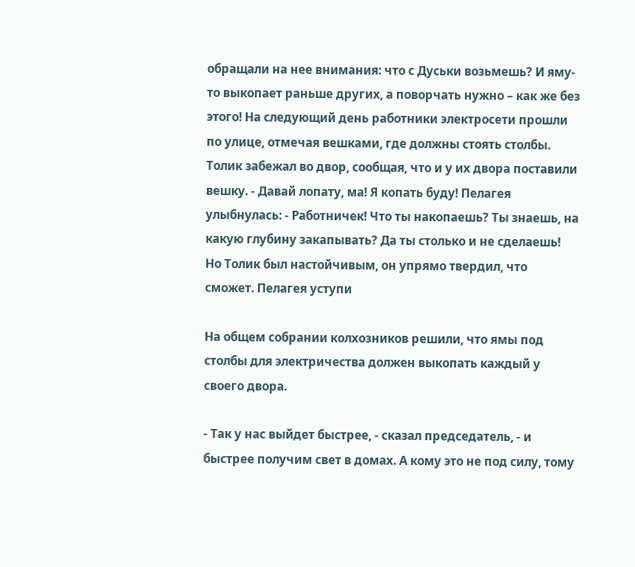обращали на нее внимания: что с Дуськи возьмешь? И яму-то выкопает раньше других, а поворчать нужно – как же без этого! На следующий день работники электросети прошли по улице, отмечая вешками, где должны стоять столбы. Толик забежал во двор, сообщая, что и у их двора поставили вешку. - Давай лопату, ма! Я копать буду! Пелагея улыбнулась: - Работничек! Что ты накопаешь? Ты знаешь, на какую глубину закапывать? Да ты столько и не сделаешь! Но Толик был настойчивым, он упрямо твердил, что сможет. Пелагея уступи

На общем собрании колхозников решили, что ямы под столбы для электричества должен выкопать каждый у своего двора.

- Так у нас выйдет быстрее, - сказал председатель, - и быстрее получим свет в домах. А кому это не под силу, тому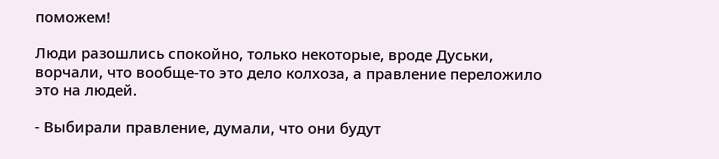поможем!

Люди разошлись спокойно, только некоторые, вроде Дуськи, ворчали, что вообще-то это дело колхоза, а правление переложило это на людей.

- Выбирали правление, думали, что они будут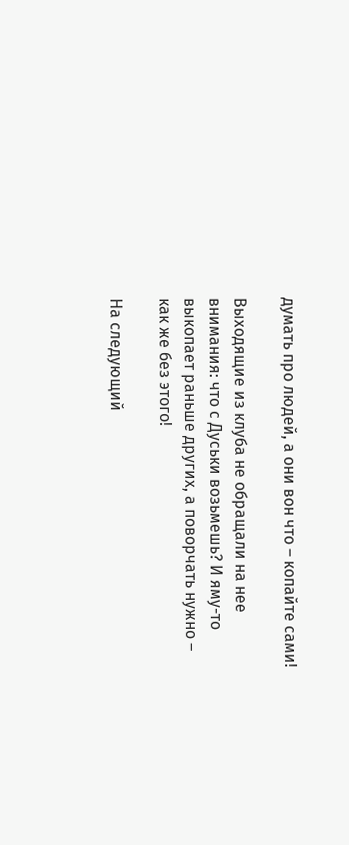думать про людей, а они вон что – копайте сами!

Выходящие из клуба не обращали на нее внимания: что с Дуськи возьмешь? И яму-то выкопает раньше других, а поворчать нужно – как же без этого!

На следующий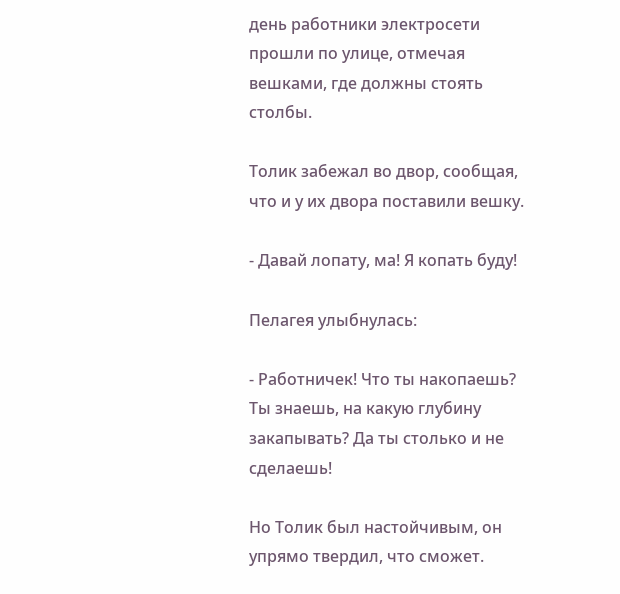день работники электросети прошли по улице, отмечая вешками, где должны стоять столбы.

Толик забежал во двор, сообщая, что и у их двора поставили вешку.

- Давай лопату, ма! Я копать буду!

Пелагея улыбнулась:

- Работничек! Что ты накопаешь? Ты знаешь, на какую глубину закапывать? Да ты столько и не сделаешь!

Но Толик был настойчивым, он упрямо твердил, что сможет.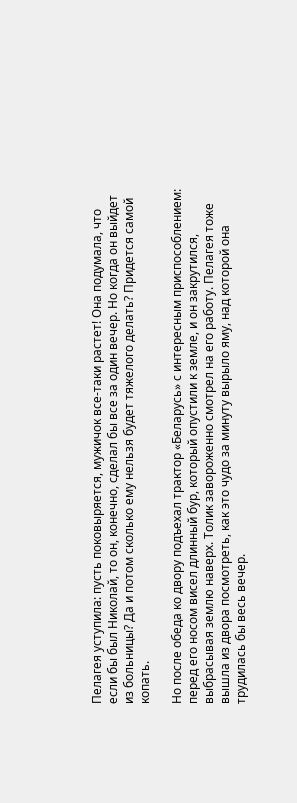Пелагея уступила: пусть поковыряется, мужичок все-таки растет! Она подумала, что если бы был Николай, то он, конечно, сделал бы все за один вечер. Но когда он выйдет из больницы? Да и потом сколько ему нельзя будет тяжелого делать? Придется самой копать.

Но после обеда ко двору подъехал трактор «Беларусь» с интересным приспособлением: перед его носом висел длинный бур, который опустили к земле, и он закрутился, выбрасывая землю наверх. Толик завороженно смотрел на его работу. Пелагея тоже вышла из двора посмотреть, как это чудо за минуту вырыло яму, над которой она трудилась бы весь вечер.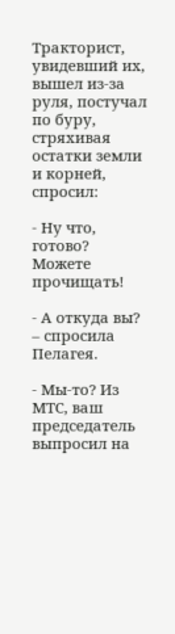Тракторист, увидевший их, вышел из-за руля, постучал по буру, стряхивая остатки земли и корней, спросил:

- Ну что, готово? Можете прочищать!

- А откуда вы? – спросила Пелагея.

- Мы-то? Из МТС, ваш председатель выпросил на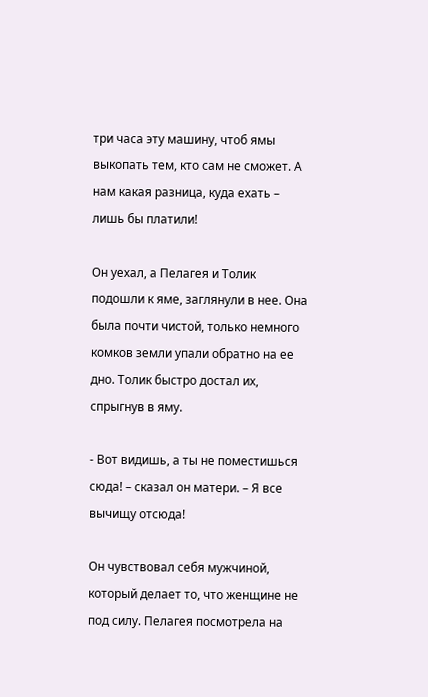три часа эту машину, чтоб ямы выкопать тем, кто сам не сможет. А нам какая разница, куда ехать – лишь бы платили!

Он уехал, а Пелагея и Толик подошли к яме, заглянули в нее. Она была почти чистой, только немного комков земли упали обратно на ее дно. Толик быстро достал их, спрыгнув в яму.

- Вот видишь, а ты не поместишься сюда! – сказал он матери. – Я все вычищу отсюда!

Он чувствовал себя мужчиной, который делает то, что женщине не под силу. Пелагея посмотрела на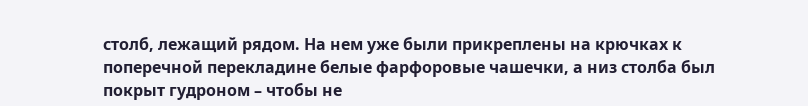столб, лежащий рядом. На нем уже были прикреплены на крючках к поперечной перекладине белые фарфоровые чашечки, а низ столба был покрыт гудроном – чтобы не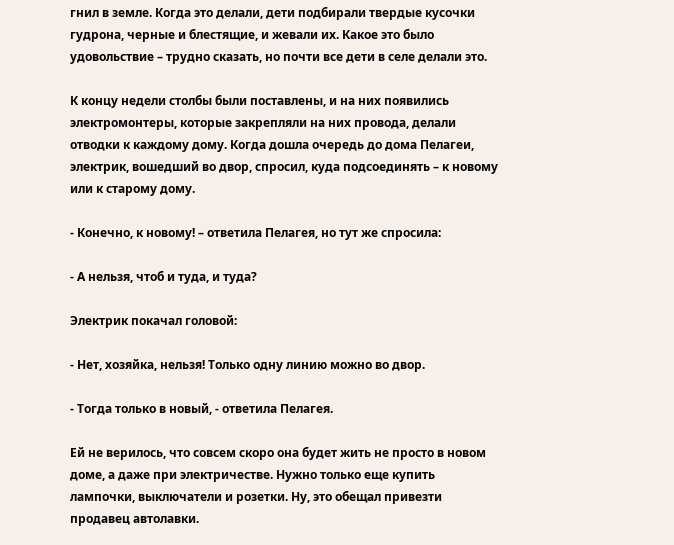гнил в земле. Когда это делали, дети подбирали твердые кусочки гудрона, черные и блестящие, и жевали их. Какое это было удовольствие – трудно сказать, но почти все дети в селе делали это.

К концу недели столбы были поставлены, и на них появились электромонтеры, которые закрепляли на них провода, делали отводки к каждому дому. Когда дошла очередь до дома Пелагеи, электрик, вошедший во двор, спросил, куда подсоединять – к новому или к старому дому.

- Конечно, к новому! – ответила Пелагея, но тут же спросила:

- А нельзя, чтоб и туда, и туда?

Электрик покачал головой:

- Нет, хозяйка, нельзя! Только одну линию можно во двор.

- Тогда только в новый, - ответила Пелагея.

Ей не верилось, что совсем скоро она будет жить не просто в новом доме, а даже при электричестве. Нужно только еще купить лампочки, выключатели и розетки. Ну, это обещал привезти продавец автолавки.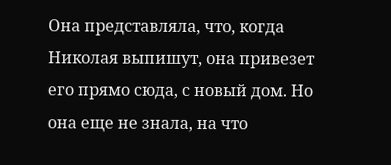Она представляла, что, когда Николая выпишут, она привезет его прямо сюда, с новый дом. Но она еще не знала, на что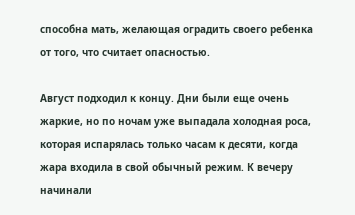способна мать, желающая оградить своего ребенка от того, что считает опасностью.

Август подходил к концу. Дни были еще очень жаркие, но по ночам уже выпадала холодная роса, которая испарялась только часам к десяти, когда жара входила в свой обычный режим. К вечеру начинали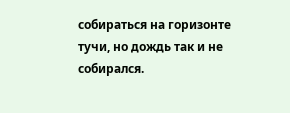собираться на горизонте тучи, но дождь так и не собирался.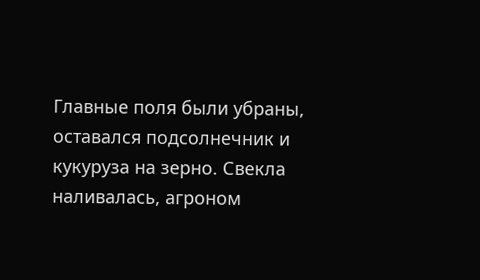Главные поля были убраны, оставался подсолнечник и кукуруза на зерно. Свекла наливалась, агроном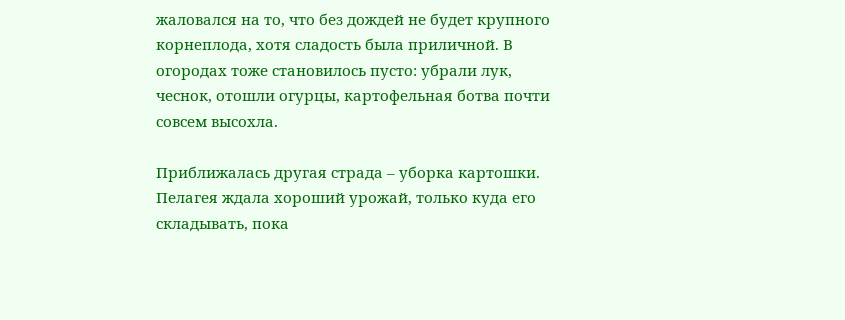жаловался на то, что без дождей не будет крупного корнеплода, хотя сладость была приличной. В огородах тоже становилось пусто: убрали лук, чеснок, отошли огурцы, картофельная ботва почти совсем высохла.

Приближалась другая страда – уборка картошки. Пелагея ждала хороший урожай, только куда его складывать, пока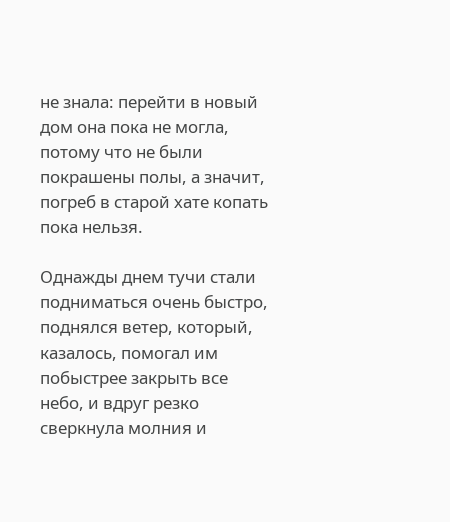не знала: перейти в новый дом она пока не могла, потому что не были покрашены полы, а значит, погреб в старой хате копать пока нельзя.

Однажды днем тучи стали подниматься очень быстро, поднялся ветер, который, казалось, помогал им побыстрее закрыть все небо, и вдруг резко сверкнула молния и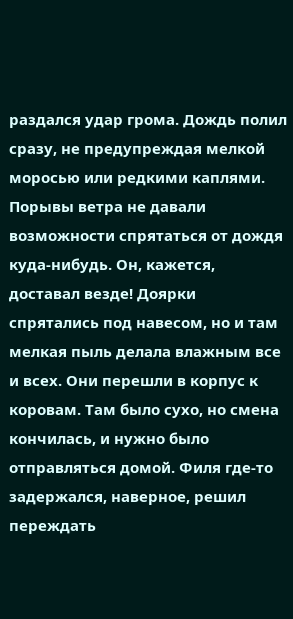раздался удар грома. Дождь полил сразу, не предупреждая мелкой моросью или редкими каплями. Порывы ветра не давали возможности спрятаться от дождя куда-нибудь. Он, кажется, доставал везде! Доярки спрятались под навесом, но и там мелкая пыль делала влажным все и всех. Они перешли в корпус к коровам. Там было сухо, но смена кончилась, и нужно было отправляться домой. Филя где-то задержался, наверное, решил переждать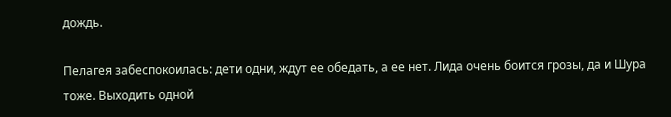дождь.

Пелагея забеспокоилась: дети одни, ждут ее обедать, а ее нет. Лида очень боится грозы, да и Шура тоже. Выходить одной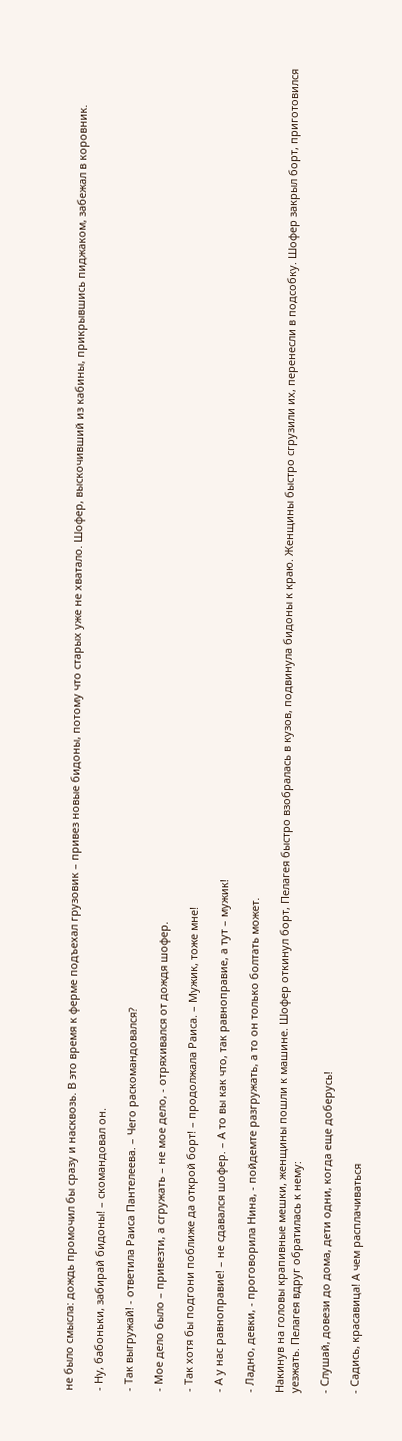не было смысла: дождь промочил бы сразу и насквозь. В это время к ферме подъехал грузовик – привез новые бидоны, потому что старых уже не хватало. Шофер, выскочивший из кабины, прикрывшись пиджаком, забежал в коровник.

- Ну, бабоньки, забирай бидоны! – скомандовал он.

- Так выгружай! - ответила Раиса Пантелеева. – Чего раскомандовался?

- Мое дело было – привезти, а сгружать – не мое дело, - отряхивался от дождя шофер.

- Так хотя бы подгони поближе да открой борт! – продолжала Раиса. – Мужик, тоже мне!

- А у нас равноправие! – не сдавался шофер. – А то вы как что, так равноправие, а тут – мужик!

- Ладно, девки, - проговорила Нина, - пойдемте разгружать, а то он только болтать может.

Накинув на головы крапивные мешки, женщины пошли к машине. Шофер откинул борт, Пелагея быстро взобралась в кузов, подвинула бидоны к краю. Женщины быстро сгрузили их, перенесли в подсобку. Шофер закрыл борт, приготовился уезжать. Пелагея вдруг обратилась к нему:

- Слушай, довези до дома, дети одни, когда еще доберусь!

- Садись, красавица! А чем расплачиваться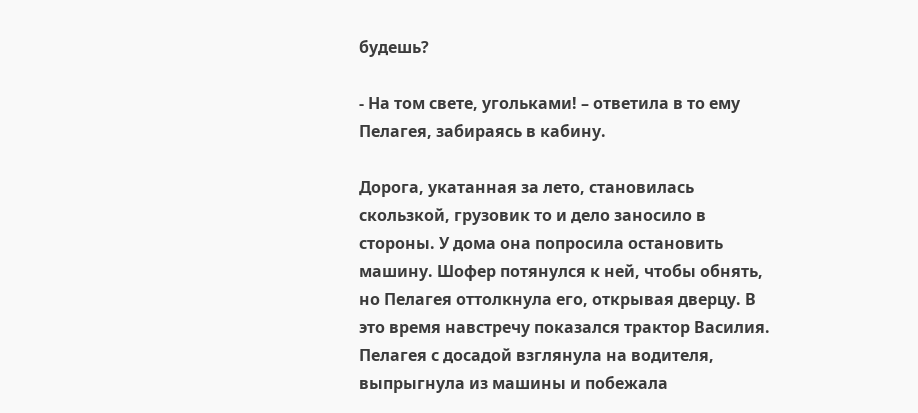будешь?

- На том свете, угольками! – ответила в то ему Пелагея, забираясь в кабину.

Дорога, укатанная за лето, становилась скользкой, грузовик то и дело заносило в стороны. У дома она попросила остановить машину. Шофер потянулся к ней, чтобы обнять, но Пелагея оттолкнула его, открывая дверцу. В это время навстречу показался трактор Василия. Пелагея с досадой взглянула на водителя, выпрыгнула из машины и побежала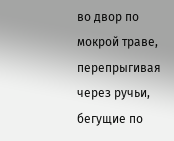во двор по мокрой траве, перепрыгивая через ручьи, бегущие по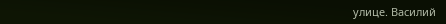улице. Василий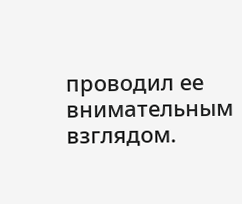проводил ее внимательным взглядом.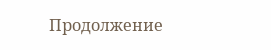Продолжение